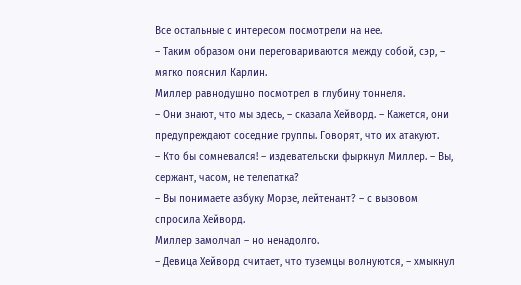Все остальные с интересом посмотрели на нее.
– Таким образом они переговариваются между собой, сэр, – мягко пояснил Карлин.
Миллер равнодушно посмотрел в глубину тоннеля.
– Они знают, что мы здесь, – сказала Хейворд. – Кажется, они предупреждают соседние группы. Говорят, что их атакуют.
– Кто бы сомневался! – издевательски фыркнул Миллер. – Вы, сержант, часом, не телепатка?
– Вы понимаете азбуку Морзе, лейтенант? – с вызовом спросила Хейворд.
Миллер замолчал – но ненадолго.
– Девица Хейворд считает, что туземцы волнуются, – хмыкнул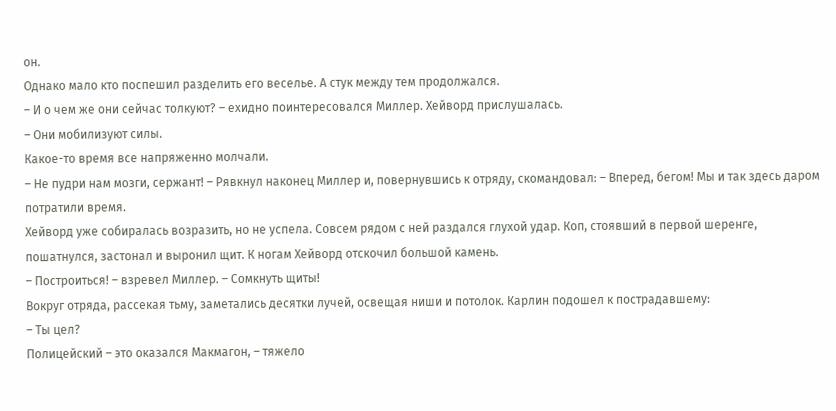он.
Однако мало кто поспешил разделить его веселье. А стук между тем продолжался.
– И о чем же они сейчас толкуют? – ехидно поинтересовался Миллер. Хейворд прислушалась.
– Они мобилизуют силы.
Какое-то время все напряженно молчали.
– Не пудри нам мозги, сержант! – Рявкнул наконец Миллер и, повернувшись к отряду, скомандовал: – Вперед, бегом! Мы и так здесь даром потратили время.
Хейворд уже собиралась возразить, но не успела. Совсем рядом с ней раздался глухой удар. Коп, стоявший в первой шеренге, пошатнулся, застонал и выронил щит. К ногам Хейворд отскочил большой камень.
– Построиться! – взревел Миллер. – Сомкнуть щиты!
Вокруг отряда, рассекая тьму, заметались десятки лучей, освещая ниши и потолок. Карлин подошел к пострадавшему:
– Ты цел?
Полицейский – это оказался Макмагон, – тяжело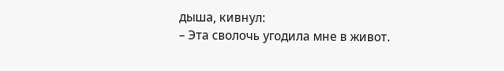дыша, кивнул:
– Эта сволочь угодила мне в живот.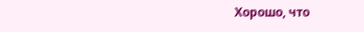Хорошо, что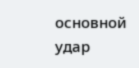основной удар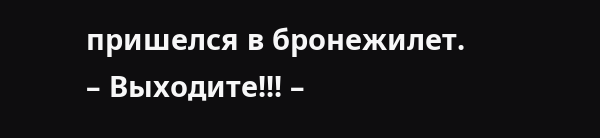пришелся в бронежилет.
– Выходите!!! –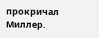прокричал Миллер.